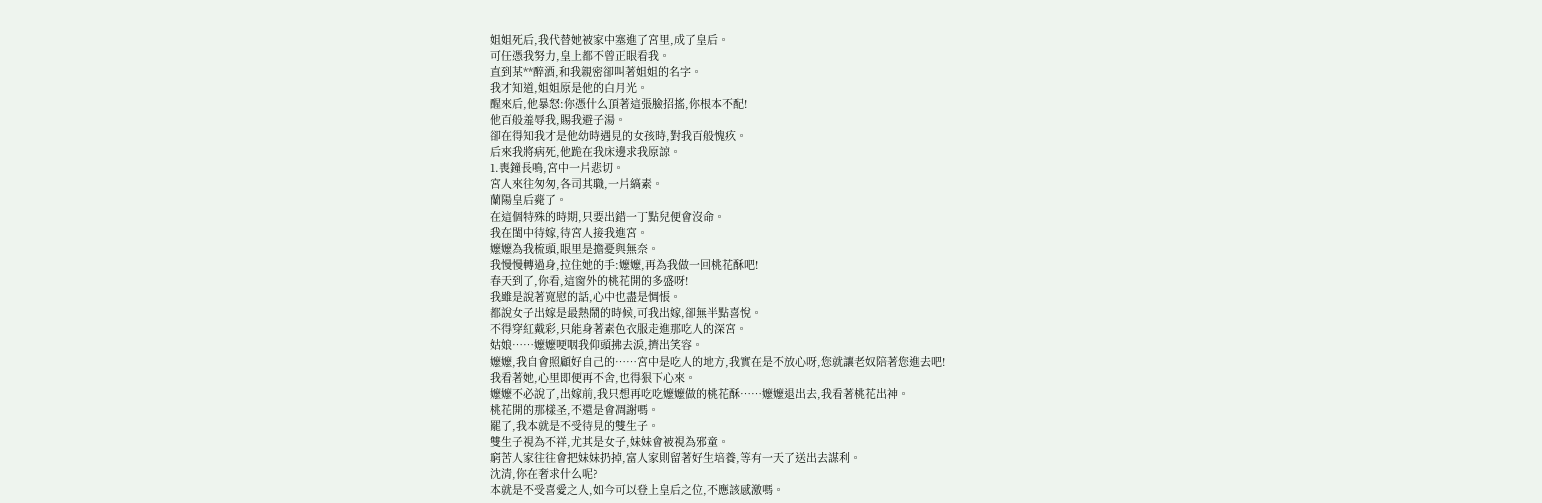姐姐死后,我代替她被家中塞進了宮里,成了皇后。
可任憑我努力,皇上都不曾正眼看我。
直到某**醉酒,和我親密卻叫著姐姐的名字。
我才知道,姐姐原是他的白月光。
醒來后,他暴怒:你憑什么頂著這張臉招搖,你根本不配!
他百般羞辱我,賜我避子湯。
卻在得知我才是他幼時遇見的女孩時,對我百般愧疚。
后來我將病死,他跪在我床邊求我原諒。
1.喪鐘長鳴,宮中一片悲切。
宮人來往匆匆,各司其職,一片縞素。
蘭陽皇后薨了。
在這個特殊的時期,只要出錯一丁點兒便會沒命。
我在閨中待嫁,待宮人接我進宮。
嬤嬤為我梳頭,眼里是擔憂與無奈。
我慢慢轉過身,拉住她的手:嬤嬤,再為我做一回桃花酥吧!
春天到了,你看,這窗外的桃花開的多盛呀!
我雖是說著寬慰的話,心中也盡是惆悵。
都說女子出嫁是最熱鬧的時候,可我出嫁,卻無半點喜悅。
不得穿紅戴彩,只能身著素色衣服走進那吃人的深宮。
姑娘……嬤嬤哽咽我仰頭拂去淚,擠出笑容。
嬤嬤,我自會照顧好自己的……宮中是吃人的地方,我實在是不放心呀,您就讓老奴陪著您進去吧!
我看著她,心里即便再不舍,也得狠下心來。
嬤嬤不必說了,出嫁前,我只想再吃吃嬤嬤做的桃花酥……嬤嬤退出去,我看著桃花出神。
桃花開的那樣圣,不還是會凋謝嗎。
罷了,我本就是不受待見的雙生子。
雙生子視為不祥,尤其是女子,妹妹會被視為邪童。
窮苦人家往往會把妹妹扔掉,富人家則留著好生培養,等有一天了送出去謀利。
沈清,你在奢求什么呢?
本就是不受喜愛之人,如今可以登上皇后之位,不應該感激嗎。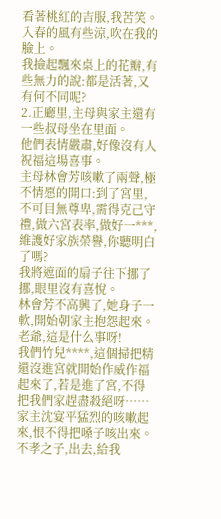看著桃紅的吉服,我苦笑。
入春的風有些涼,吹在我的臉上。
我撿起飄來桌上的花瓣,有些無力的說:都是活著,又有何不同呢?
2.正廳里,主母與家主還有一些叔母坐在里面。
他們表情嚴肅,好像沒有人祝福這場喜事。
主母林會芳咳嗽了兩聲,極不情愿的開口:到了宮里,不可目無尊卑,需得克己守禮,做六宮表率,做好一***,維護好家族榮譽,你聽明白了嗎?
我將遮面的扇子往下挪了挪,眼里沒有喜悅。
林會芳不高興了,她身子一軟,開始朝家主抱怨起來。
老爺,這是什么事呀!
我們竹兒****,這個掃把精還沒進宮就開始作威作福起來了,若是進了宮,不得把我們家趕盡殺絕呀……家主沈宴平猛烈的咳嗽起來,恨不得把嗓子咳出來。
不孝之子,出去,給我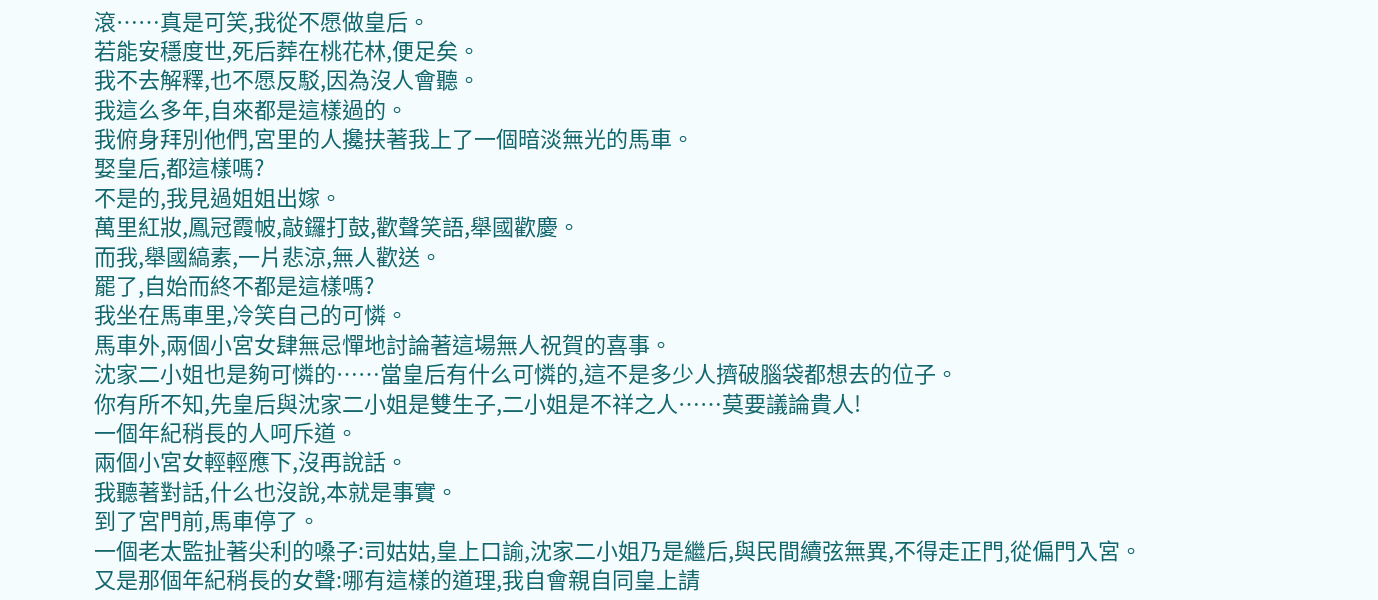滾……真是可笑,我從不愿做皇后。
若能安穩度世,死后葬在桃花林,便足矣。
我不去解釋,也不愿反駁,因為沒人會聽。
我這么多年,自來都是這樣過的。
我俯身拜別他們,宮里的人攙扶著我上了一個暗淡無光的馬車。
娶皇后,都這樣嗎?
不是的,我見過姐姐出嫁。
萬里紅妝,鳳冠霞帔,敲鑼打鼓,歡聲笑語,舉國歡慶。
而我,舉國縞素,一片悲涼,無人歡送。
罷了,自始而終不都是這樣嗎?
我坐在馬車里,冷笑自己的可憐。
馬車外,兩個小宮女肆無忌憚地討論著這場無人祝賀的喜事。
沈家二小姐也是夠可憐的……當皇后有什么可憐的,這不是多少人擠破腦袋都想去的位子。
你有所不知,先皇后與沈家二小姐是雙生子,二小姐是不祥之人……莫要議論貴人!
一個年紀稍長的人呵斥道。
兩個小宮女輕輕應下,沒再說話。
我聽著對話,什么也沒說,本就是事實。
到了宮門前,馬車停了。
一個老太監扯著尖利的嗓子:司姑姑,皇上口諭,沈家二小姐乃是繼后,與民間續弦無異,不得走正門,從偏門入宮。
又是那個年紀稍長的女聲:哪有這樣的道理,我自會親自同皇上請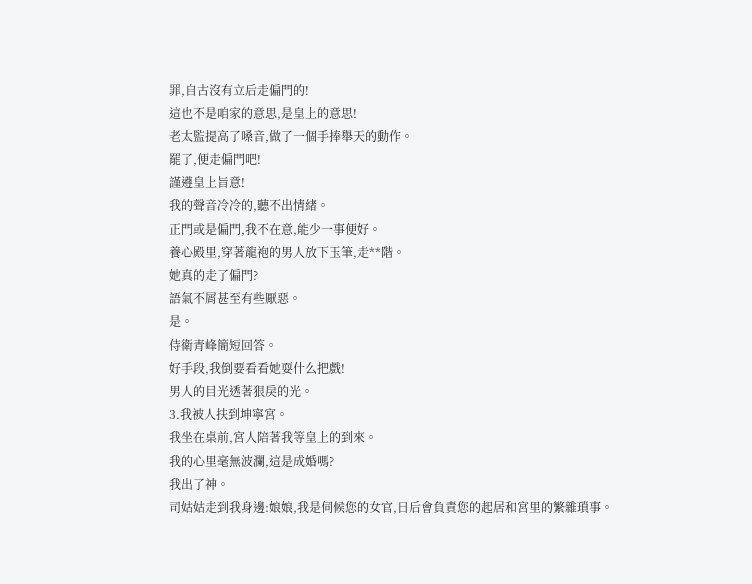罪,自古沒有立后走偏門的!
這也不是咱家的意思,是皇上的意思!
老太監提高了嗓音,做了一個手捧舉天的動作。
罷了,便走偏門吧!
謹遵皇上旨意!
我的聲音冷冷的,聽不出情緒。
正門或是偏門,我不在意,能少一事便好。
養心殿里,穿著龍袍的男人放下玉筆,走**階。
她真的走了偏門?
語氣不屑甚至有些厭惡。
是。
侍衛青峰簡短回答。
好手段,我倒要看看她耍什么把戲!
男人的目光透著狠戾的光。
3.我被人扶到坤寧宮。
我坐在桌前,宮人陪著我等皇上的到來。
我的心里毫無波瀾,這是成婚嗎?
我出了神。
司姑姑走到我身邊:娘娘,我是伺候您的女官,日后會負責您的起居和宮里的繁雜瑣事。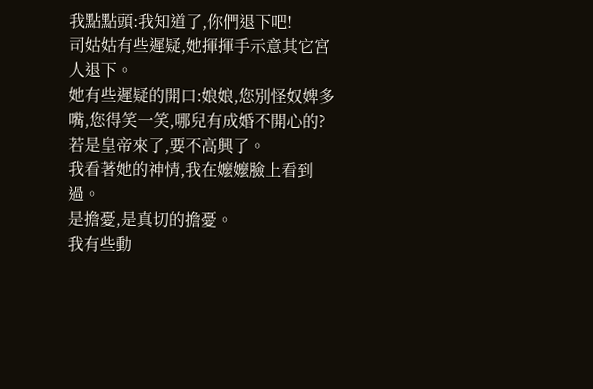我點點頭:我知道了,你們退下吧!
司姑姑有些遲疑,她揮揮手示意其它宮人退下。
她有些遲疑的開口:娘娘,您別怪奴婢多嘴,您得笑一笑,哪兒有成婚不開心的?
若是皇帝來了,要不高興了。
我看著她的神情,我在嬤嬤臉上看到過。
是擔憂,是真切的擔憂。
我有些動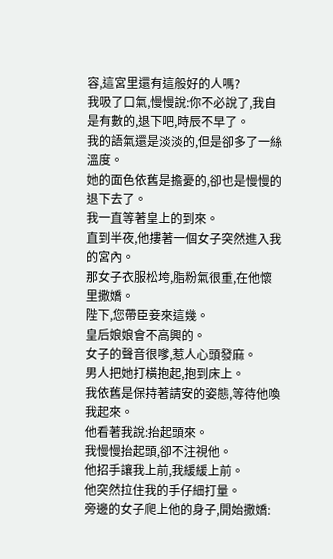容,這宮里還有這般好的人嗎?
我吸了口氣,慢慢說:你不必說了,我自是有數的,退下吧,時辰不早了。
我的語氣還是淡淡的,但是卻多了一絲溫度。
她的面色依舊是擔憂的,卻也是慢慢的退下去了。
我一直等著皇上的到來。
直到半夜,他摟著一個女子突然進入我的宮內。
那女子衣服松垮,脂粉氣很重,在他懷里撒嬌。
陛下,您帶臣妾來這幾。
皇后娘娘會不高興的。
女子的聲音很嗲,惹人心頭發麻。
男人把她打橫抱起,抱到床上。
我依舊是保持著請安的姿態,等待他喚我起來。
他看著我說:抬起頭來。
我慢慢抬起頭,卻不注視他。
他招手讓我上前,我緩緩上前。
他突然拉住我的手仔細打量。
旁邊的女子爬上他的身子,開始撒嬌: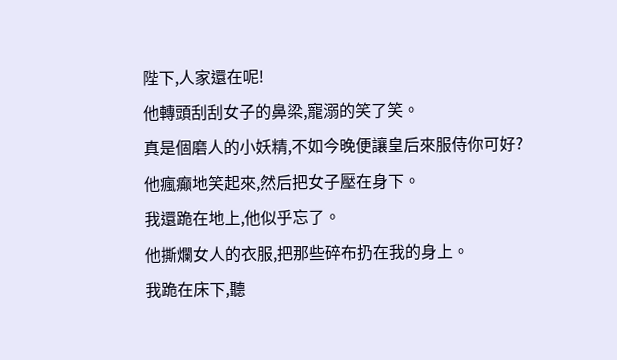陛下,人家還在呢!
他轉頭刮刮女子的鼻梁,寵溺的笑了笑。
真是個磨人的小妖精,不如今晚便讓皇后來服侍你可好?
他瘋癲地笑起來,然后把女子壓在身下。
我還跪在地上,他似乎忘了。
他撕爛女人的衣服,把那些碎布扔在我的身上。
我跪在床下,聽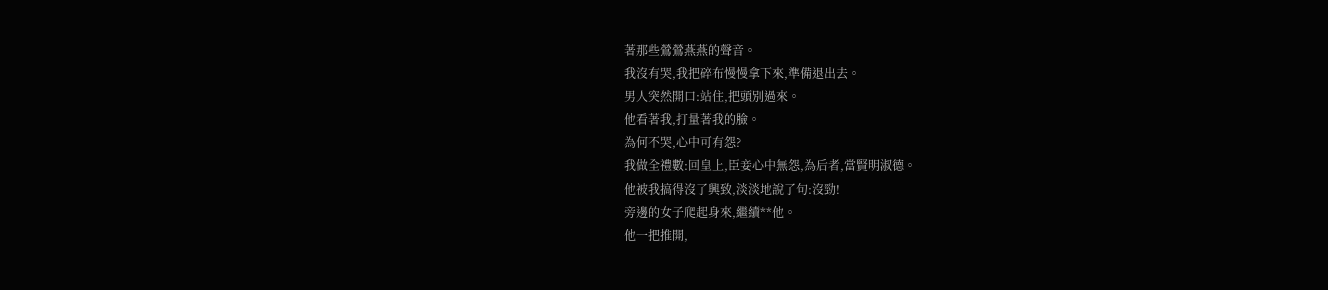著那些鶯鶯燕燕的聲音。
我沒有哭,我把碎布慢慢拿下來,準備退出去。
男人突然開口:站住,把頭別過來。
他看著我,打量著我的臉。
為何不哭,心中可有怨?
我做全禮數:回皇上,臣妾心中無怨,為后者,當賢明淑德。
他被我搞得沒了興致,淡淡地說了句:沒勁!
旁邊的女子爬起身來,繼續**他。
他一把推開,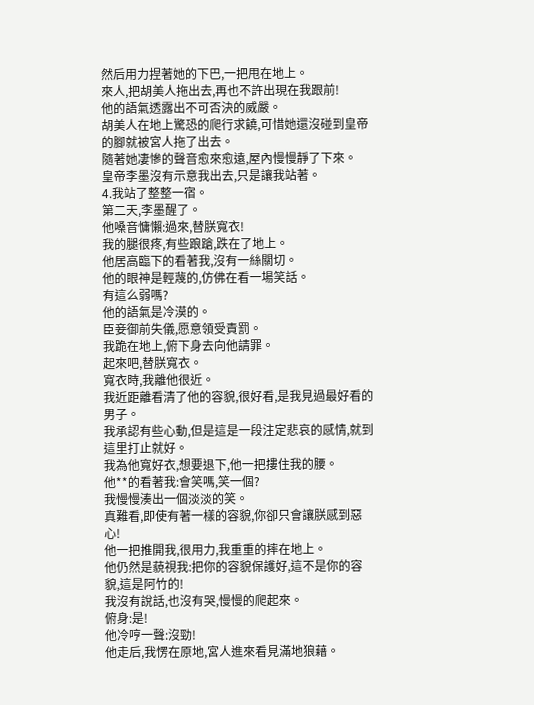然后用力捏著她的下巴,一把甩在地上。
來人,把胡美人拖出去,再也不許出現在我跟前!
他的語氣透露出不可否決的威嚴。
胡美人在地上驚恐的爬行求饒,可惜她還沒碰到皇帝的腳就被宮人拖了出去。
隨著她凄慘的聲音愈來愈遠,屋內慢慢靜了下來。
皇帝李墨沒有示意我出去,只是讓我站著。
4.我站了整整一宿。
第二天,李墨醒了。
他嗓音慵懶:過來,替朕寬衣!
我的腿很疼,有些踉蹌,跌在了地上。
他居高臨下的看著我,沒有一絲關切。
他的眼神是輕蔑的,仿佛在看一場笑話。
有這么弱嗎?
他的語氣是冷漠的。
臣妾御前失儀,愿意領受責罰。
我跪在地上,俯下身去向他請罪。
起來吧,替朕寬衣。
寬衣時,我離他很近。
我近距離看清了他的容貌,很好看,是我見過最好看的男子。
我承認有些心動,但是這是一段注定悲哀的感情,就到這里打止就好。
我為他寬好衣,想要退下,他一把摟住我的腰。
他**的看著我:會笑嗎,笑一個?
我慢慢湊出一個淡淡的笑。
真難看,即使有著一樣的容貌,你卻只會讓朕感到惡心!
他一把推開我,很用力,我重重的摔在地上。
他仍然是藐視我:把你的容貌保護好,這不是你的容貌,這是阿竹的!
我沒有說話,也沒有哭,慢慢的爬起來。
俯身:是!
他冷哼一聲:沒勁!
他走后,我愣在原地,宮人進來看見滿地狼藉。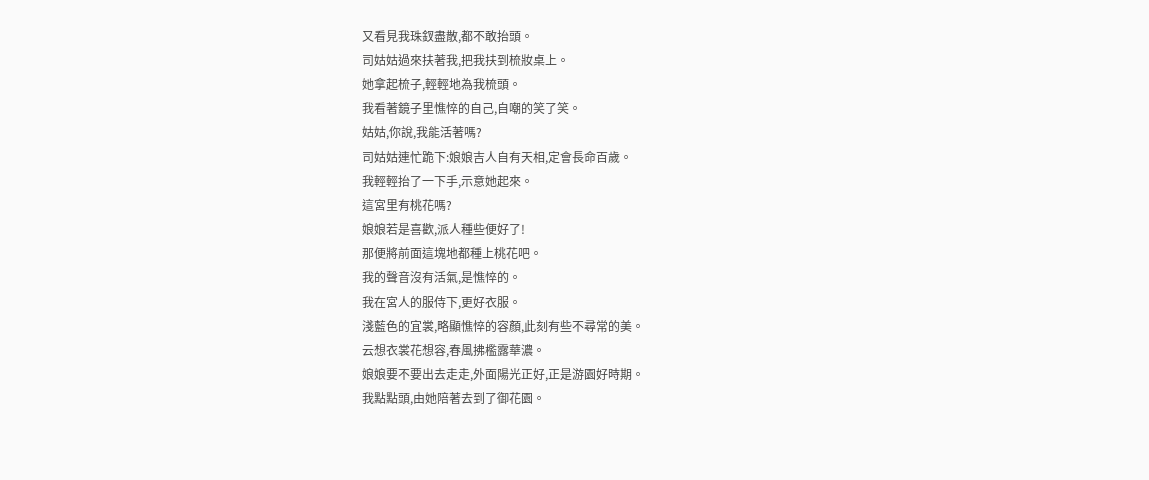又看見我珠釵盡散,都不敢抬頭。
司姑姑過來扶著我,把我扶到梳妝桌上。
她拿起梳子,輕輕地為我梳頭。
我看著鏡子里憔悴的自己,自嘲的笑了笑。
姑姑,你說,我能活著嗎?
司姑姑連忙跪下:娘娘吉人自有天相,定會長命百歲。
我輕輕抬了一下手,示意她起來。
這宮里有桃花嗎?
娘娘若是喜歡,派人種些便好了!
那便將前面這塊地都種上桃花吧。
我的聲音沒有活氣,是憔悴的。
我在宮人的服侍下,更好衣服。
淺藍色的宜裳,略顯憔悴的容顏,此刻有些不尋常的美。
云想衣裳花想容,春風拂檻露華濃。
娘娘要不要出去走走,外面陽光正好,正是游園好時期。
我點點頭,由她陪著去到了御花園。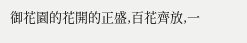御花園的花開的正盛,百花齊放,一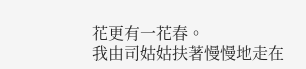花更有一花春。
我由司姑姑扶著慢慢地走在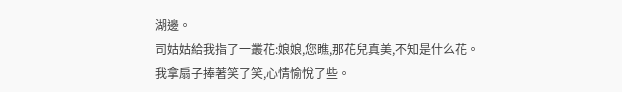湖邊。
司姑姑給我指了一叢花:娘娘,您瞧,那花兒真美,不知是什么花。
我拿扇子捧著笑了笑,心情愉悅了些。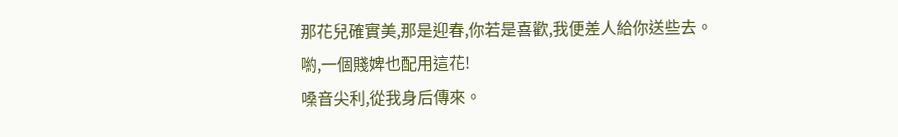那花兒確實美,那是迎春,你若是喜歡,我便差人給你送些去。
喲,一個賤婢也配用這花!
嗓音尖利,從我身后傳來。